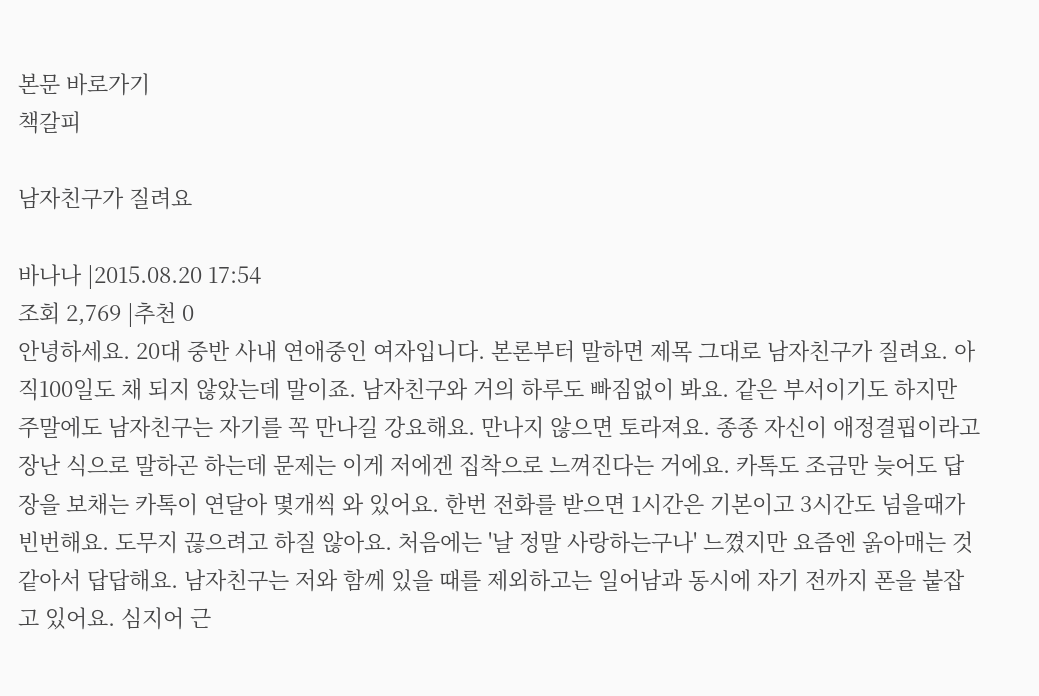본문 바로가기
책갈피

남자친구가 질려요

바나나 |2015.08.20 17:54
조회 2,769 |추천 0
안녕하세요. 20대 중반 사내 연애중인 여자입니다. 본론부터 말하면 제목 그대로 남자친구가 질려요. 아직100일도 채 되지 않았는데 말이죠. 남자친구와 거의 하루도 빠짐없이 봐요. 같은 부서이기도 하지만 주말에도 남자친구는 자기를 꼭 만나길 강요해요. 만나지 않으면 토라져요. 종종 자신이 애정결핍이라고 장난 식으로 말하곤 하는데 문제는 이게 저에겐 집착으로 느껴진다는 거에요. 카톡도 조금만 늦어도 답장을 보채는 카톡이 연달아 몇개씩 와 있어요. 한번 전화를 받으면 1시간은 기본이고 3시간도 넘을때가 빈번해요. 도무지 끊으려고 하질 않아요. 처음에는 '날 정말 사랑하는구나' 느꼈지만 요즘엔 옭아매는 것 같아서 답답해요. 남자친구는 저와 함께 있을 때를 제외하고는 일어남과 동시에 자기 전까지 폰을 붙잡고 있어요. 심지어 근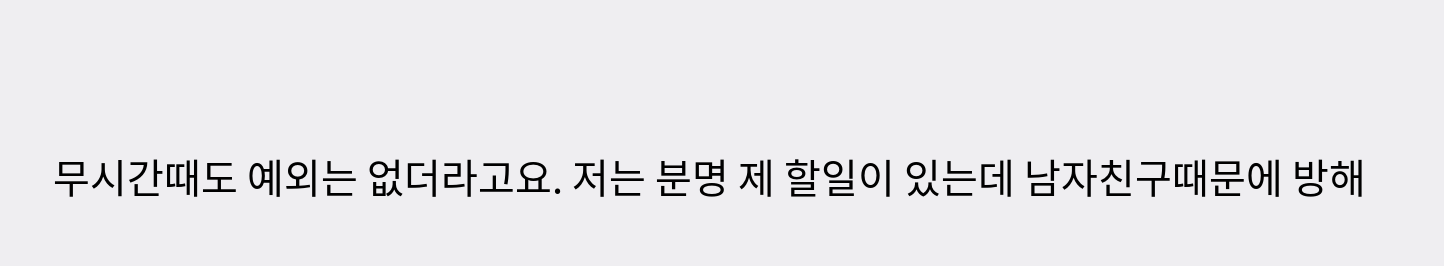무시간때도 예외는 없더라고요. 저는 분명 제 할일이 있는데 남자친구때문에 방해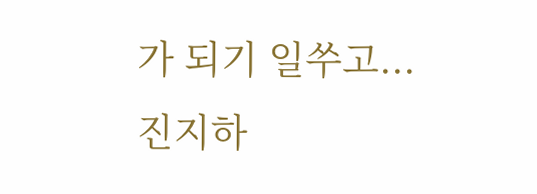가 되기 일쑤고... 진지하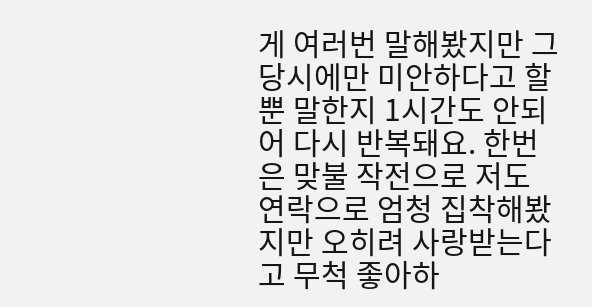게 여러번 말해봤지만 그 당시에만 미안하다고 할뿐 말한지 1시간도 안되어 다시 반복돼요. 한번은 맞불 작전으로 저도 연락으로 엄청 집착해봤지만 오히려 사랑받는다고 무척 좋아하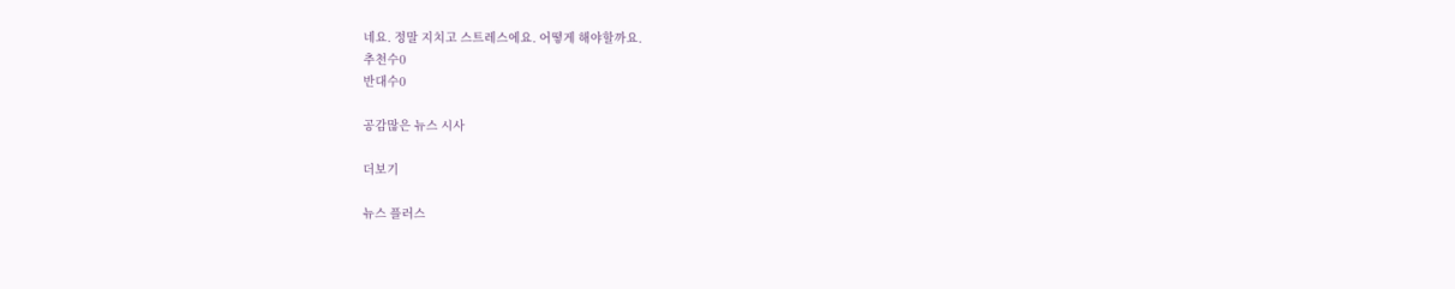네요. 정말 지치고 스트레스에요. 어떻게 해야할까요.
추천수0
반대수0

공감많은 뉴스 시사

더보기

뉴스 플러스